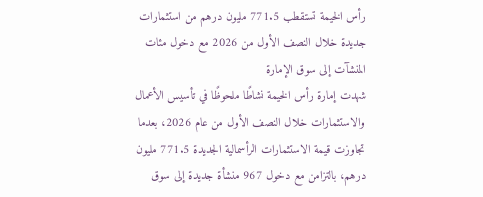رأس الخيمة تستقطب 771.5 مليون درهم من استثمارات جديدة خلال النصف الأول من 2026 مع دخول مئات المنشآت إلى سوق الإمارة
شهدت إمارة رأس الخيمة نشاطًا ملحوظًا في تأسيس الأعمال والاستثمارات خلال النصف الأول من عام 2026، بعدما تجاوزت قيمة الاستثمارات الرأسمالية الجديدة 771.5 مليون درهم، بالتزامن مع دخول 967 منشأة جديدة إلى سوق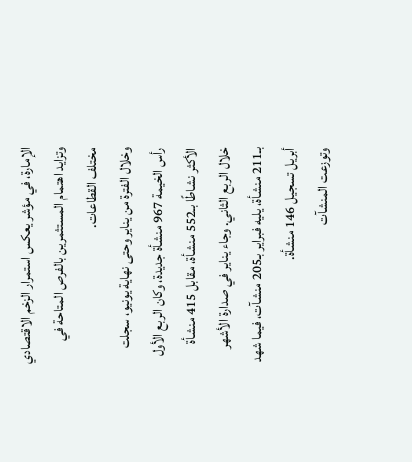الإمارة، في مؤشر يعكس استمرار الزخم الاقتصادي وتزايد اهتمام المستثمرين بالفرص المتاحة في مختلف القطاعات.
وخلال الفترة من يناير وحتى نهاية يونيو، سجلت رأس الخيمة 967 منشأة جديدة، وكان الربع الأول الأكثر نشاطًا بـ552 منشأة، مقابل 415 منشأة خلال الربع الثاني. وجاء يناير في صدارة الأشهر بـ211 منشأة، يليه فبراير بـ205 منشآت، فيما شهد أبريل تسجيل 146 منشأة.
وتوزعت المنشآت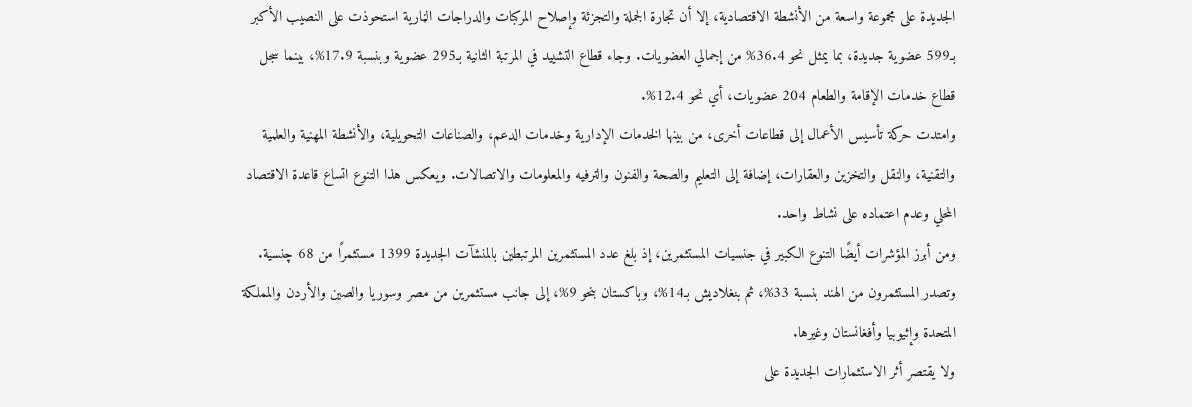الجديدة على مجموعة واسعة من الأنشطة الاقتصادية، إلا أن تجارة الجملة والتجزئة وإصلاح المركبات والدراجات الڼارية استحوذت على النصيب الأكبر بـ599 عضوية جديدة، بما يمثل نحو 36.4% من إجمالي العضويات. وجاء قطاع التشييد في المرتبة الثانية بـ295 عضوية وبنسبة 17.9%، بينما سجل قطاع خدمات الإقامة والطعام 204 عضويات، أي نحو 12.4%.
وامتدت حركة تأسيس الأعمال إلى قطاعات أخرى، من بينها الخدمات الإدارية وخدمات الدعم، والصناعات التحويلية، والأنشطة المهنية والعلمية والتقنية، والنقل والتخزين والعقارات، إضافة إلى التعليم والصحة والفنون والترفيه والمعلومات والاتصالات. ويعكس هذا التنوع اتساع قاعدة الاقتصاد المحلي وعدم اعتماده على نشاط واحد.
ومن أبرز المؤشرات أيضًا التنوع الكبير في جنسيات المستثمرين، إذ بلغ عدد المستثمرين المرتبطين بالمنشآت الجديدة 1399 مستثمرًا من 68 چنسية. وتصدر المستثمرون من الهند بنسبة 33%، ثم بنغلاديش بـ14%، وباكستان بنحو 9%، إلى جانب مستثمرين من مصر وسوريا والصين والأردن والمملكة المتحدة وإثيوبيا وأفغانستان وغيرها.
ولا يقتصر أثر الاستثمارات الجديدة على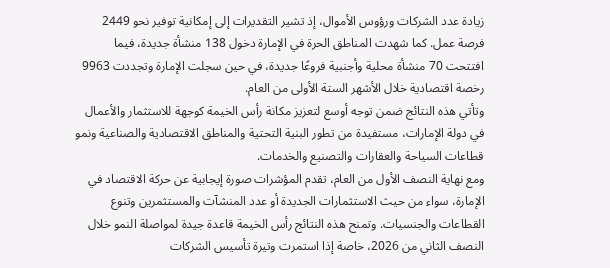زيادة عدد الشركات ورؤوس الأموال، إذ تشير التقديرات إلى إمكانية توفير نحو 2449 فرصة عمل. كما شهدت المناطق الحرة في الإمارة دخول 138 منشأة جديدة، فيما افتتحت 70 منشأة محلية وأجنبية فروعًا جديدة، في حين سجلت الإمارة وتجددت 9963 رخصة اقتصادية خلال الأشهر الستة الأولى من العام.
وتأتي هذه النتائج ضمن توجه أوسع لتعزيز مكانة رأس الخيمة كوجهة للاستثمار والأعمال في دولة الإمارات، مستفيدة من تطور البنية التحتية والمناطق الاقتصادية والصناعية ونمو قطاعات السياحة والعقارات والتصنيع والخدمات.
ومع نهاية النصف الأول من العام، تقدم المؤشرات صورة إيجابية عن حركة الاقتصاد في الإمارة، سواء من حيث الاستثمارات الجديدة أو عدد المنشآت والمستثمرين وتنوع القطاعات والجنسيات. وتمنح هذه النتائج رأس الخيمة قاعدة جيدة لمواصلة النمو خلال النصف الثاني من 2026، خاصة إذا استمرت وتيرة تأسيس الشركات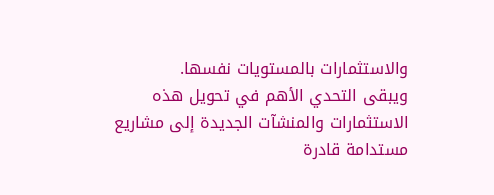والاستثمارات بالمستويات نفسها.
ويبقى التحدي الأهم في تحويل هذه الاستثمارات والمنشآت الجديدة إلى مشاريع مستدامة قادرة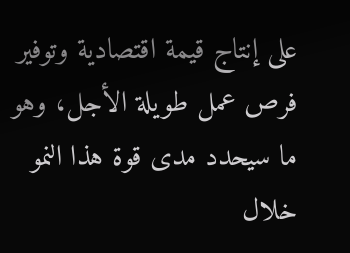على إنتاج قيمة اقتصادية وتوفير فرص عمل طويلة الأجل، وهو ما سيحدد مدى قوة هذا النمو خلال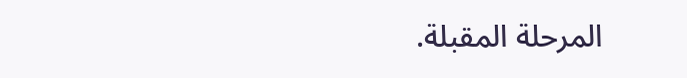المرحلة المقبلة.